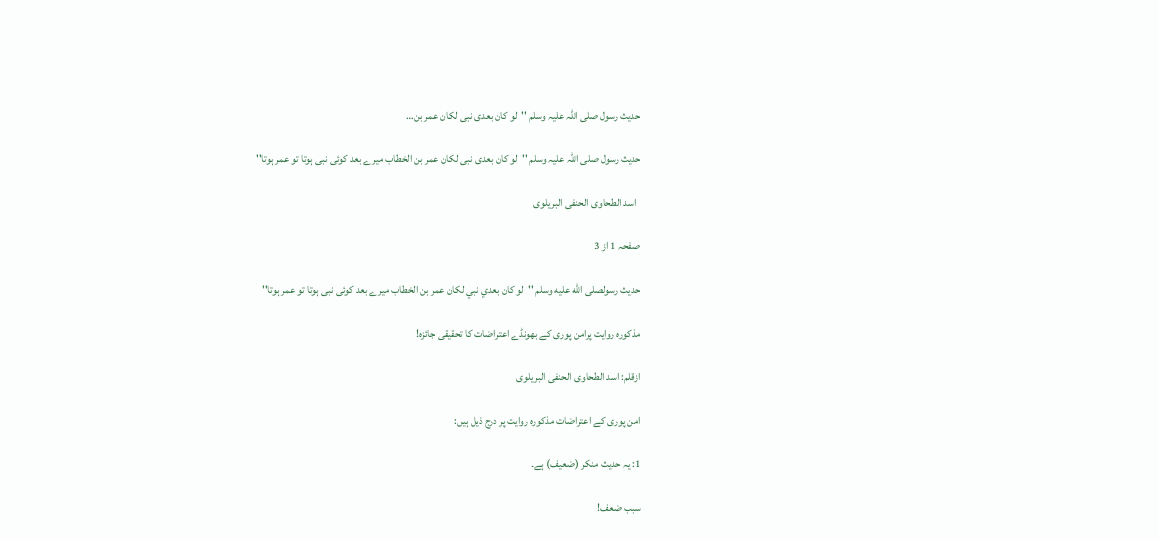حدیث رسول صلی اللہ علیہ وسلم ''لو كان بعدی نبی لكان عمر بن…

حدیث رسول صلی اللہ علیہ وسلم ''لو كان بعدی نبی لكان عمر بن الخطاب میرے بعد کوئی نبی ہوتا تو عمر ہوتا''

  اسد الطحاوی الحنفی البریلوی

صفحہ 1 از 3

حدیث رسولصلى الله عليه وسلم ''لو كان بعدي نبي لكان عمر بن الخطاب میرے بعد کوئی نبی ہوتا تو عمر ہوتا''

مذکورہ روایت پرامن پوری کے بھونڈے اعتراضات کا تحقیقی جائزہ!

ازقلم: اسد الطحاوی الحنفی البریلوی

امن پوری کے اعتراضات مذکورہ روایت پر درج ذیل ہیں:

1: یہ حدیث منکر (ضعیف) ہے۔

سبب ضعف!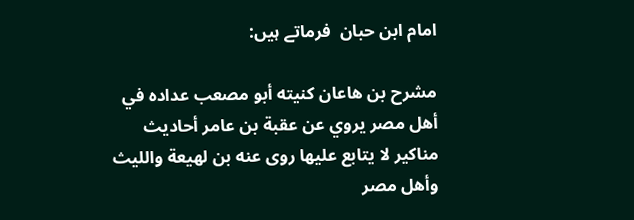امام ابن حبان  فرماتے ہیں:

مشرح بن هاعان كنيته أبو مصعب عداده في أهل مصر يروي عن عقبة بن عامر أحاديث مناكير لا يتابع عليها روى عنه بن لهيعة والليث وأهل مصر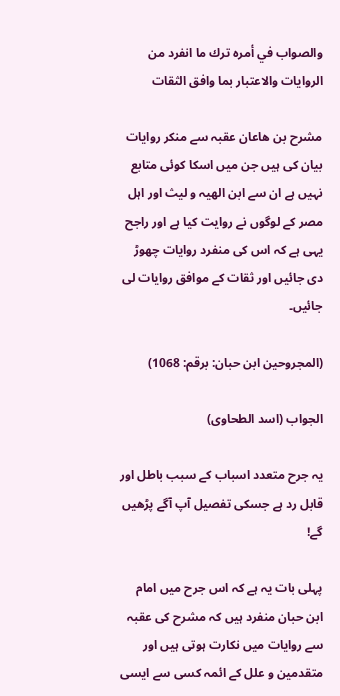والصواب في أمره ترك ما انفرد من الروايات والاعتبار بما وافق الثقات

مشرح بن ھاعان عقبہ سے منکر روایات بیان کی ہیں جن میں اسکا کوئی متابع نہیں ہے ان سے ابن الھیہ و لیث اور اہل مصر کے لوگوں نے روایت کیا ہے اور راجح یہی ہے کہ اس کی منفرد روایات چھوڑ دی جائیں اور ثقات کے موافق روایات لی جائیں۔

(المجروحین ابن حبان: برقم: 1068)

الجواب (اسد الطحاوی)

یہ جرح متعدد اسباب کے سبب باطل اور قابل رد ہے جسکی تفصیل آپ آگے پڑھیں گے!

پہلی بات یہ ہے کہ اس جرح میں امام ابن حبان منفرد ہیں کہ مشرح کی عقبہ سے روایات میں نکارت ہوتی ہیں اور  متقدمین و علل کے ائمہ کسی سے ایسی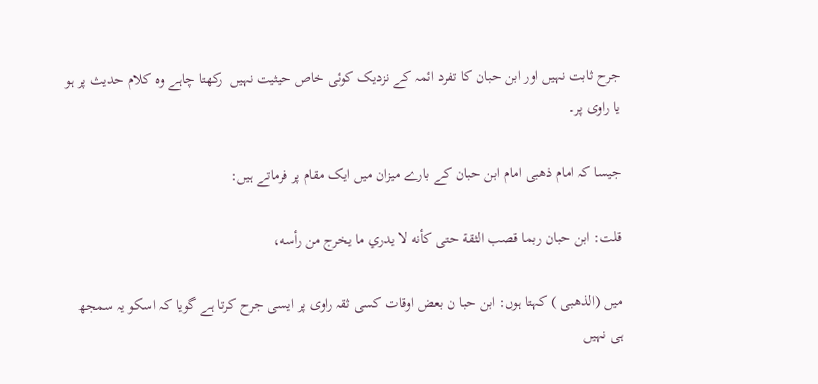جرح ثابت نہیں اور ابن حبان کا تفرد ائمہ کے نزدیک کوئی خاص حیثیت نہیں  رکھتا چاہے وہ کلام حدیث پر ہو یا راوی پر۔

جیسا کہ امام ذھبی امام ابن حبان کے بارے میزان میں ایک مقام پر فرماتے ہیں:

قلت: ابن حبان ربما قصب الثقة حتى كأنه لا يدري ما يخرج من رأسه،

میں (الذھبی ) کہتا ہوں: ابن حبا ن بعض اوقات کسی ثقہ راوی پر ایسی جرح کرتا ہے گویا کہ اسکو یہ سمجھ ہی نہیں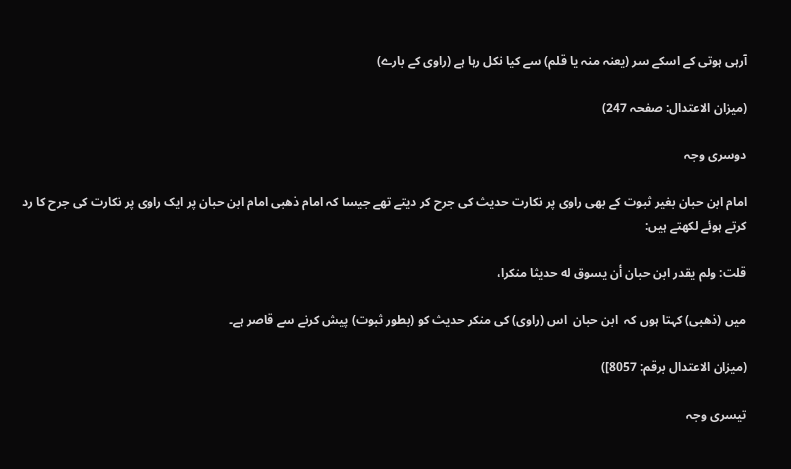آرہی ہوتی کے اسکے سر (یعنہ منہ یا قلم) سے کیا نکل رہا ہے (راوی کے بارے)

(میزان الاعتدال: صفحہ 247)

دوسری وجہ

امام ابن حبان بغیر ثبوت کے بھی راوی پر نکارت حدیث کی جرح کر دیتے تھے جیسا کہ امام ذھبی امام ابن حبان پر ایک راوی پر نکارت کی جرح کا رد کرتے ہوئے لکھتے ہیں:

قلت: ولم يقدر ابن حبان أن يسوق له حديثا منكرا،

میں (ذھبی) کہتا ہوں کہ  ابن حبان  اس (راوی) کی منکر حدیث کو (بطور ثبوت) پیش کرنے سے قاصر ہے۔

(میزان الاعتدال برقم: 8057])

تیسری وجہ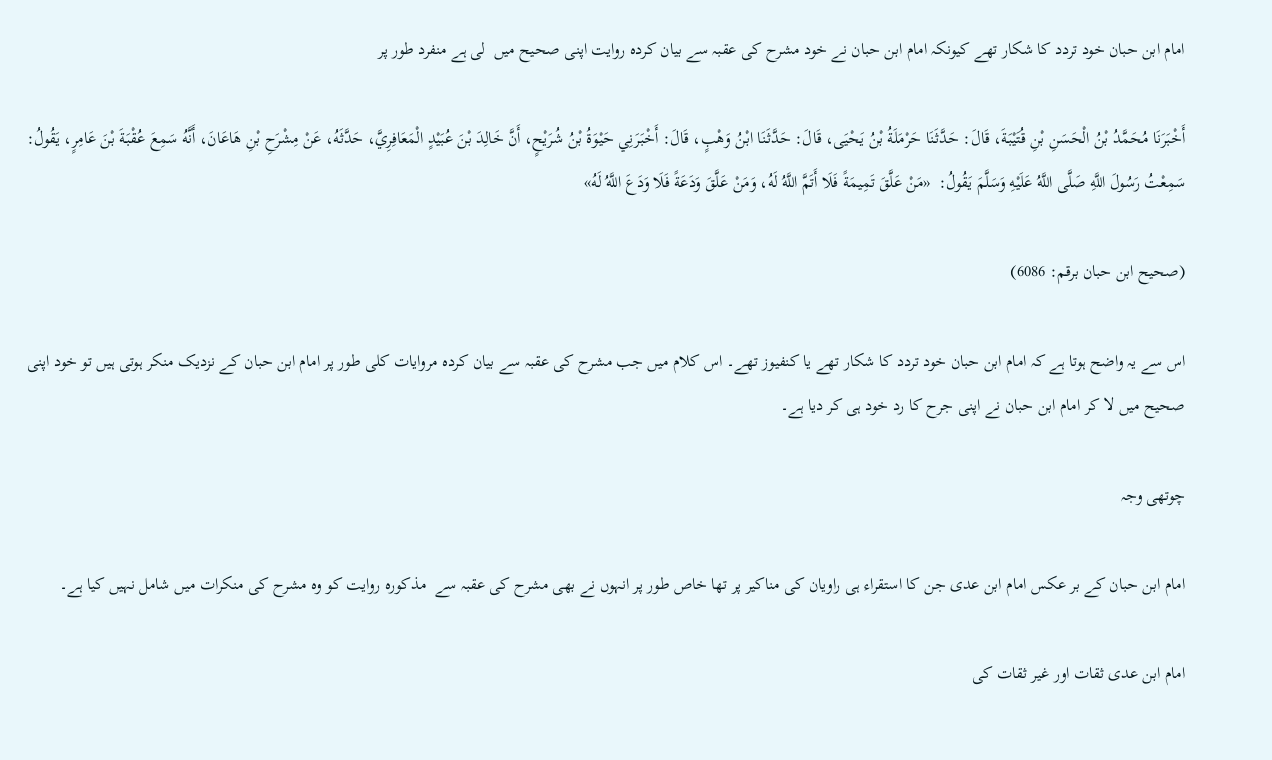امام ابن حبان خود تردد کا شکار تھے کیونکہ امام ابن حبان نے خود مشرح کی عقبہ سے بیان کردہ روایت اپنی صحیح میں  لی ہے منفرد طور پر

أَخْبَرَنَا مُحَمَّدُ بْنُ الْحَسَنِ بْنِ قُتَيْبَةَ، قَالَ: حَدَّثَنَا حَرْمَلَةُ بْنُ يَحْيَى، قَالَ: حَدَّثَنَا ابْنُ وَهْبٍ، قَالَ: أَخْبَرَنِي حَيْوَةُ بْنُ شُرَيْحٍ، أَنَّ خَالِدَ بْنَ عُبَيْدٍ الْمَعَافِرِيَّ، حَدَّثَهُ، عَنْ مِشْرَحِ بْنِ هَاعَانَ، أَنَّهُ سَمِعَ عُقْبَةَ بْنَ عَامِرٍ، يَقُولُ: سَمِعْتُ رَسُولَ اللَّهِ صَلَّى اللَّهُ عَلَيْهِ وَسَلَّمَ يَقُولُ:  «مَنْ عَلَّقَ تَمِيمَةً فَلَا أَتَمَّ اللَّهُ لَهُ، وَمَنْ عَلَّقَ وَدَعَةً فَلَا وَدَعَ اللَّهُ لَهُ»

(صحیح ابن حبان برقم: 6086)

اس سے یہ واضح ہوتا ہے کہ امام ابن حبان خود تردد کا شکار تھے یا کنفیوز تھے۔ اس کلام میں جب مشرح کی عقبہ سے بیان کردہ مروایات کلی طور پر امام ابن حبان کے نزدیک منکر ہوتی ہیں تو خود اپنی صحیح میں لا کر امام ابن حبان نے اپنی جرح کا رد خود ہی کر دیا ہے۔

چوتھی وجہ

امام ابن حبان کے بر عکس امام ابن عدی جن کا استقراء ہی راویان کی مناکیر پر تھا خاص طور پر انہوں نے بھی مشرح کی عقبہ سے  مذکورہ روایت کو وہ مشرح کی منکرات میں شامل نہیں کیا ہے۔

امام ابن عدی ثقات اور غیر ثقات کی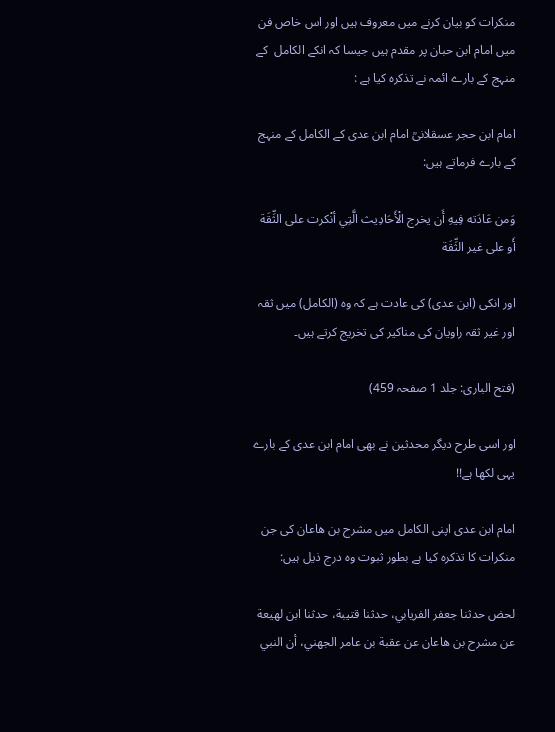منکرات کو بیان کرنے میں معروف ہیں اور اس خاص فن میں امام ابن حبان پر مقدم ہیں جیسا کہ انکے الکامل  کے منہج کے بارے ائمہ نے تذکرہ کیا ہے :

امام ابن حجر عسقلانیؒ امام ابن عدی کے الکامل کے منہج کے بارے فرماتے ہیں:

وَمن عَادَته فِيهِ أَن يخرج الْأَحَادِيث الَّتِي أنْكرت على الثِّقَة أَو على غير الثِّقَة

اور انکی (ابن عدی) کی عادت ہے کہ وہ (الکامل) میں ثقہ اور غیر ثقہ راویان کی مناکیر کی تخریج کرتے ہیں۔

(فتح الباری: جلد 1 صفحہ 459)

اور اسی طرح دیگر محدثین نے بھی امام ابن عدی کے بارے یہی لکھا ہے!!

امام ابن عدی اپنی الکامل میں مشرح بن ھاعان کی جن منکرات کا تذکرہ کیا ہے بطور ثبوت وہ درج ذیل ہیں:

لحض حدثنا جعفر الفريابي، حدثنا قتيبة، حدثنا ابن لهيعة عن مشرح بن هاعان عن عقبة بن عامر الجهني، أن النبي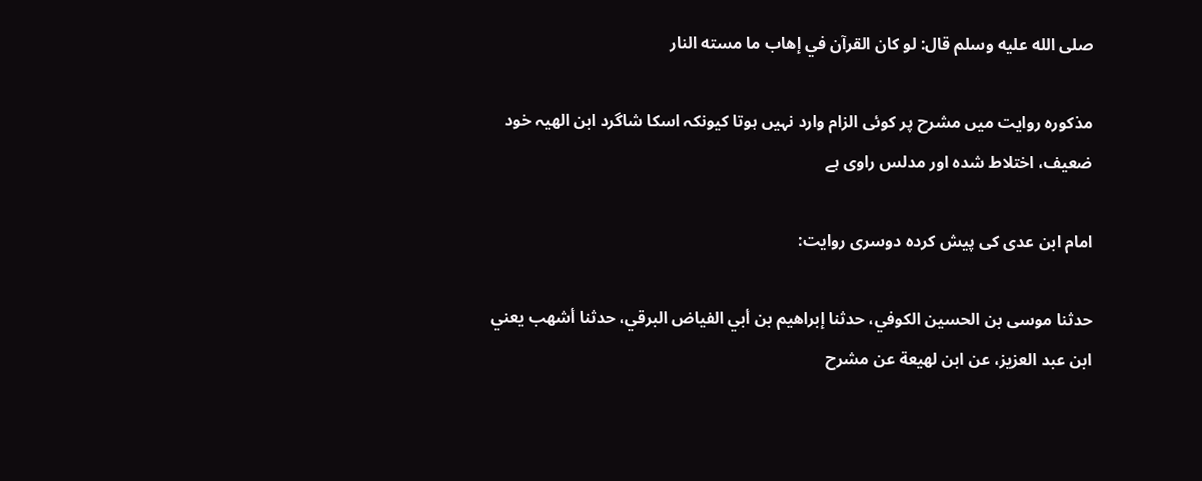صلى الله عليه وسلم قال: لو كان القرآن في إهاب ما مسته النار

مذکورہ روایت میں مشرح پر کوئی الزام وارد نہیں ہوتا کیونکہ اسکا شاگرد ابن الھیہ خود ضعیف، اختلاط شدہ اور مدلس راوی ہے

امام ابن عدی کی پیش کردہ دوسری روایت:

حدثنا موسى بن الحسين الكوفي، حدثنا إبراهيم بن أبي الفياض البرقي، حدثنا أشهب يعني ابن عبد العزيز، عن ابن لهيعة عن مشرح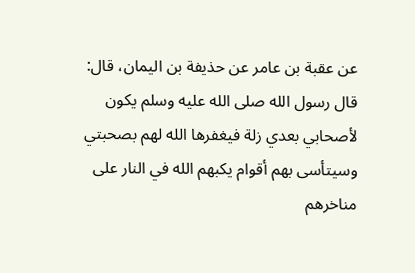عن عقبة بن عامر عن حذيفة بن اليمان، قال: قال رسول الله صلى الله عليه وسلم يكون لأصحابي بعدي زلة فيغفرها الله لهم بصحبتي وسيتأسى بهم أقوام يكبهم الله في النار على مناخرهم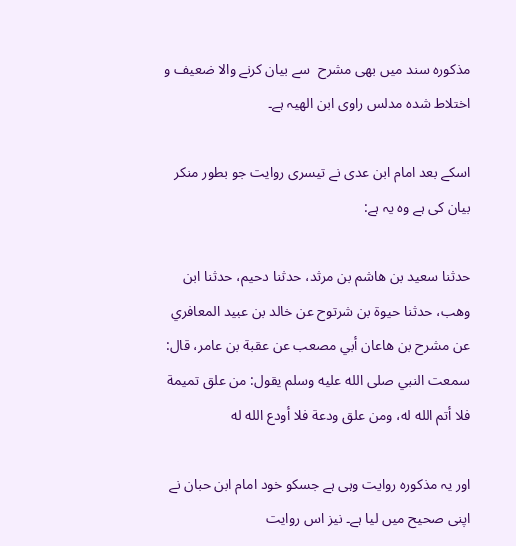مذکورہ سند میں بھی مشرح  سے بیان کرنے والا ضعیف و  اختلاط شدہ مدلس راوی ابن الھیہ ہے۔

اسکے بعد امام ابن عدی نے تیسری روایت جو بطور منکر بیان کی ہے وہ یہ ہے:

حدثنا سعيد بن هاشم بن مرثد، حدثنا دحيم، حدثنا ابن وهب، حدثنا حيوة بن شرتوح عن خالد بن عبيد المعافري عن مشرح بن هاعان أبي مصعب عن عقبة بن عامر، قال: سمعت النبي صلى الله عليه وسلم يقول: من علق تميمة فلا أتم الله له، ومن علق ودعة فلا أودع الله له

اور یہ مذکورہ روایت وہی ہے جسکو خود امام ابن حبان نے اپنی صحیح میں لیا ہے۔ نیز اس روایت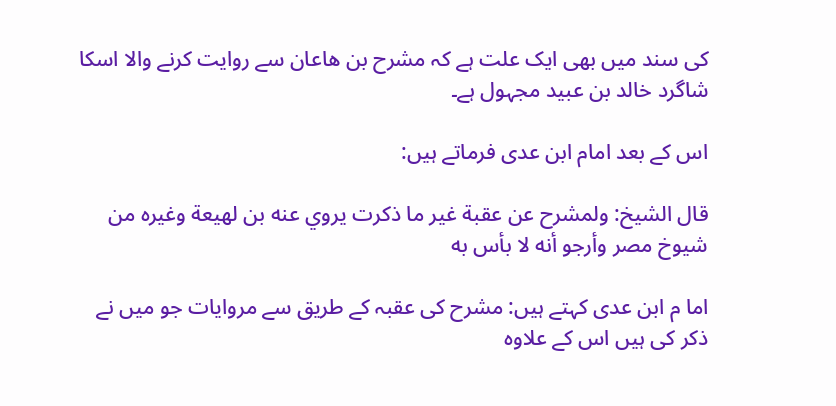کی سند میں بھی ایک علت ہے کہ مشرح بن ھاعان سے روایت کرنے والا اسکا شاگرد خالد بن عبید مجہول ہے۔

اس کے بعد امام ابن عدی فرماتے ہیں:

قال الشيخ: ولمشرح عن عقبة غير ما ذكرت يروي عنه بن لهيعة وغيره من شيوخ مصر وأرجو أنه لا بأس به

اما م ابن عدی کہتے ہیں: مشرح کی عقبہ کے طریق سے مروایات جو میں نے ذکر کی ہیں اس کے علاوہ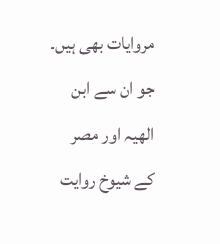مروایات بھی ہیں۔ جو ان سے ابن الھیہ اور مصر کے شیوخ روایت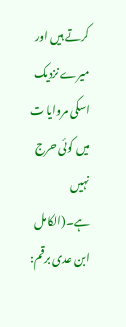کرتے ہیں اور میرے نزدیک اسکی مروایا ت میں کوئی حرج نہیں ہے۔(الکامل ابن عدی برقم: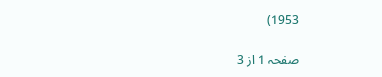1953)

صفحہ 1 از 3